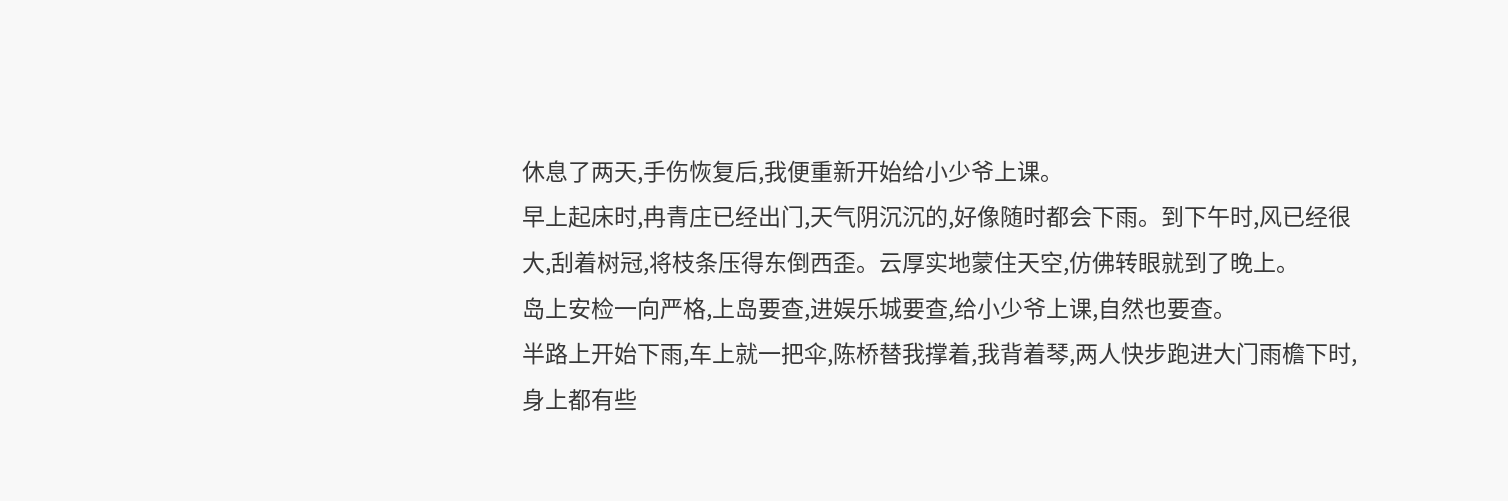休息了两天,手伤恢复后,我便重新开始给小少爷上课。
早上起床时,冉青庄已经出门,天气阴沉沉的,好像随时都会下雨。到下午时,风已经很大,刮着树冠,将枝条压得东倒西歪。云厚实地蒙住天空,仿佛转眼就到了晚上。
岛上安检一向严格,上岛要查,进娱乐城要查,给小少爷上课,自然也要查。
半路上开始下雨,车上就一把伞,陈桥替我撑着,我背着琴,两人快步跑进大门雨檐下时,身上都有些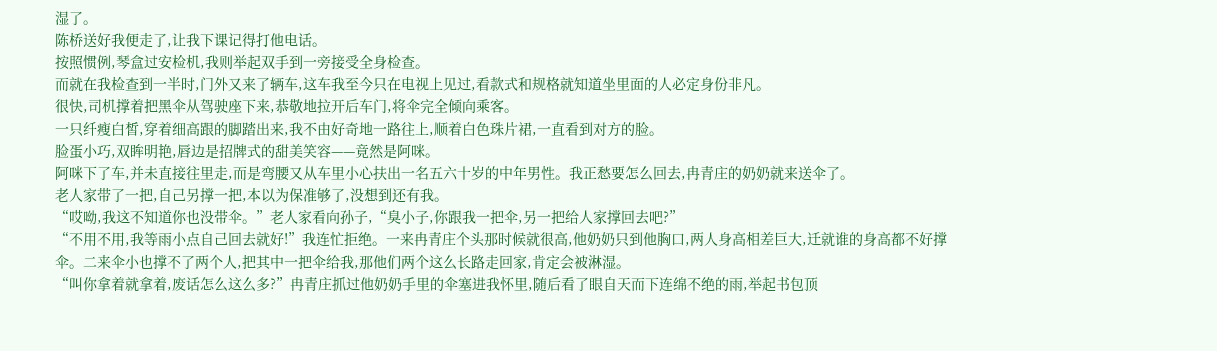湿了。
陈桥送好我便走了,让我下课记得打他电话。
按照惯例,琴盒过安检机,我则举起双手到一旁接受全身检查。
而就在我检查到一半时,门外又来了辆车,这车我至今只在电视上见过,看款式和规格就知道坐里面的人必定身份非凡。
很快,司机撑着把黑伞从驾驶座下来,恭敬地拉开后车门,将伞完全倾向乘客。
一只纤瘦白皙,穿着细高跟的脚踏出来,我不由好奇地一路往上,顺着白色珠片裙,一直看到对方的脸。
脸蛋小巧,双眸明艳,唇边是招牌式的甜美笑容——竟然是阿咪。
阿咪下了车,并未直接往里走,而是弯腰又从车里小心扶出一名五六十岁的中年男性。我正愁要怎么回去,冉青庄的奶奶就来送伞了。
老人家带了一把,自己另撑一把,本以为保准够了,没想到还有我。
“哎呦,我这不知道你也没带伞。”老人家看向孙子,“臭小子,你跟我一把伞,另一把给人家撑回去吧?”
“不用不用,我等雨小点自己回去就好!”我连忙拒绝。一来冉青庄个头那时候就很高,他奶奶只到他胸口,两人身高相差巨大,迁就谁的身高都不好撑伞。二来伞小也撑不了两个人,把其中一把伞给我,那他们两个这么长路走回家,肯定会被淋湿。
“叫你拿着就拿着,废话怎么这么多?”冉青庄抓过他奶奶手里的伞塞进我怀里,随后看了眼自天而下连绵不绝的雨,举起书包顶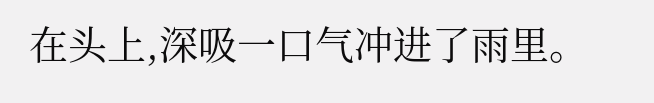在头上,深吸一口气冲进了雨里。